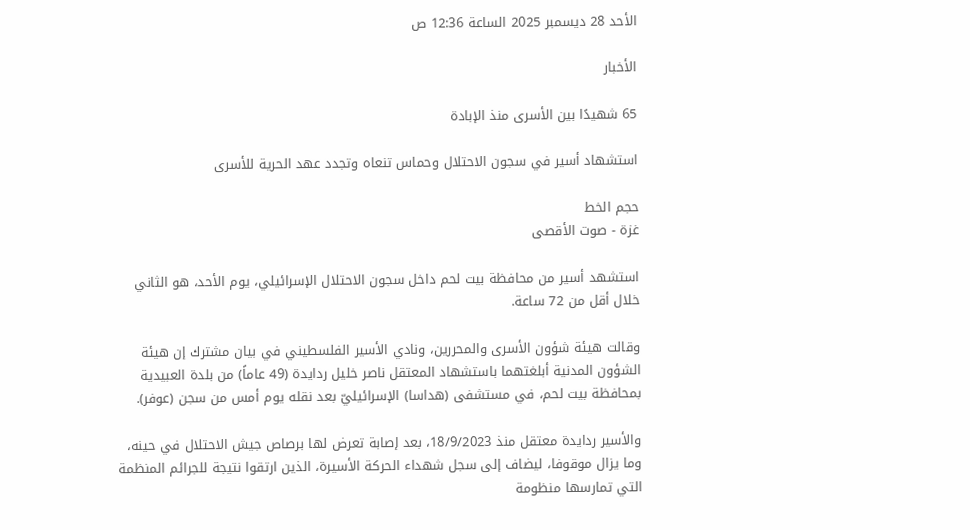الأحد 28 ديسمبر 2025 الساعة 12:36 ص

الأخبار

65 شهيدًا بين الأسرى منذ الإبادة

استشهاد أسير في سجون الاحتلال وحماس تنعاه وتجدد عهد الحرية للأسرى

حجم الخط
غزة - صوت الأقصى

استشهد أسير من محافظة بيت لحم داخل سجون الاحتلال الإسرائيلي، يوم الأحد، هو الثاني خلال أقل من 72 ساعة.

وقالت هيئة شؤون الأسرى والمحررين، ونادي الأسير الفلسطيني في بيان مشترك إن هيئة الشؤون المدنية أبلغتهما باستشهاد المعتقل ناصر خليل ردايدة (49 عاماً) من بلدة العبيدية بمحافظة بيت لحم، في مستشفى (هداسا) الإسرائيليّ بعد نقله يوم أمس من سجن (عوفر).

والأسير ردايدة معتقل منذ 18/9/2023، بعد إصابة تعرض لها برصاص جيش الاحتلال في حينه، وما يزال موقوفا، ليضاف إلى سجل شهداء الحركة الأسيرة، الذين ارتقوا نتيجة للجرائم المنظمة التي تمارسها منظومة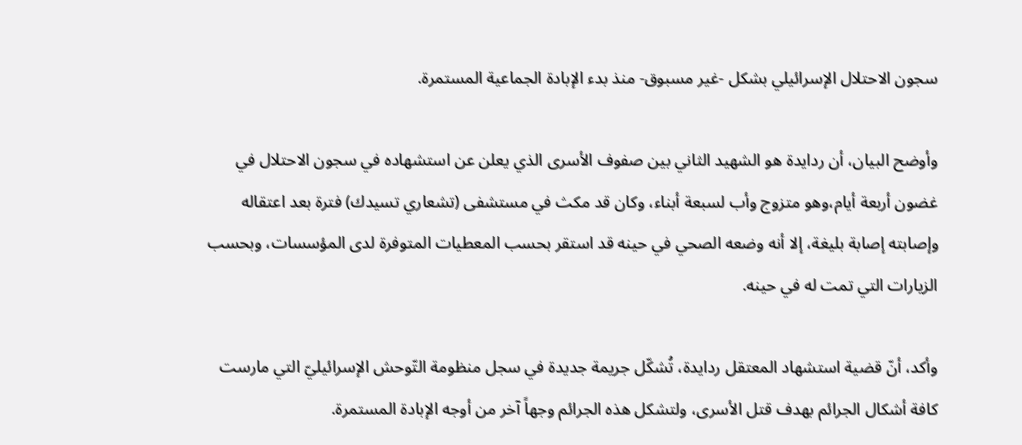سجون الاحتلال الإسرائيلي بشكل -غير مسبوق- منذ بدء الإبادة الجماعية المستمرة.

وأوضح البيان، أن ردايدة هو الشهيد الثاني بين صفوف الأسرى الذي يعلن عن استشهاده في سجون الاحتلال في غضون أربعة أيام،وهو متزوج وأب لسبعة أبناء، وكان قد مكث في مستشفى (تشعاري تسيدك) فترة بعد اعتقاله وإصابته إصابة بليغة، إلا أنه وضعه الصحي في حينه قد استقر بحسب المعطيات المتوفرة لدى المؤسسات، وبحسب الزيارات التي تمت له في حينه.

وأكد، أنّ قضية استشهاد المعتقل ردايدة، تُشكّل جريمة جديدة في سجل منظومة التّوحش الإسرائيليّ التي مارست كافة أشكال الجرائم بهدف قتل الأسرى، ولتشكل هذه الجرائم وجهاً آخر من أوجه الإبادة المستمرة.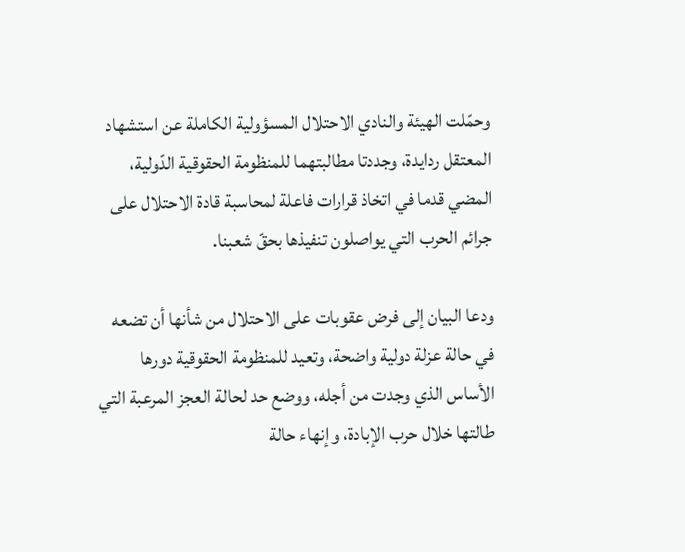وحمّلت الهيئة والنادي الاحتلال المسؤولية الكاملة عن استشهاد المعتقل ردايدة، وجددتا مطالبتهما للمنظومة الحقوقية الدّولية، المضي قدما في اتخاذ قرارات فاعلة لمحاسبة قادة الاحتلال على جرائم الحرب التي يواصلون تنفيذها بحقّ شعبنا.

ودعا البيان إلى فرض عقوبات على الاحتلال من شأنها أن تضعه في حالة عزلة دولية واضحة، وتعيد للمنظومة الحقوقية دورها الأساس الذي وجدت من أجله، ووضع حد لحالة العجز المرعبة التي طالتها خلال حرب الإبادة، وإنهاء حالة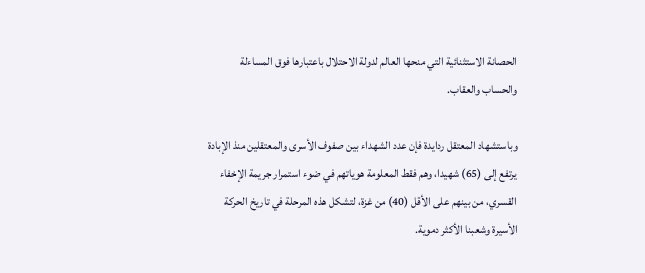الحصانة الاستثنائية التي منحها العالم لدولة الاحتلال باعتبارها فوق المساءلة والحساب والعقاب.

وباستشهاد المعتقل ردايدة فإن عدد الشهداء بين صفوف الأسرى والمعتقلين منذ الإبادة يرتفع إلى (65) شهيدا، وهم فقط المعلومة هوياتهم في ضوء استمرار جريمة الإخفاء القسري، من بينهم على الأقل (40) من غزة، لتشكل هذه المرحلة في تاريخ الحركة الأسيرة وشعبنا الأكثر دموية.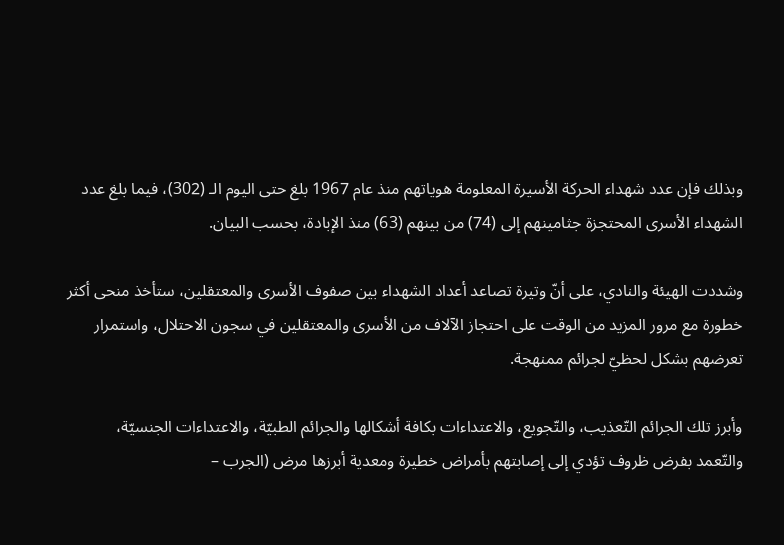وبذلك فإن عدد شهداء الحركة الأسيرة المعلومة هوياتهم منذ عام 1967 بلغ حتى اليوم الـ (302)، فيما بلغ عدد الشهداء الأسرى المحتجزة جثامينهم إلى (74) من بينهم (63) منذ الإبادة، بحسب البيان.

وشددت الهيئة والنادي، على أنّ وتيرة تصاعد أعداد الشهداء بين صفوف الأسرى والمعتقلين، ستأخذ منحى أكثر خطورة مع مرور المزيد من الوقت على احتجاز الآلاف من الأسرى والمعتقلين في سجون الاحتلال، واستمرار تعرضهم بشكل لحظيّ لجرائم ممنهجة.

وأبرز تلك الجرائم التّعذيب، والتّجويع، والاعتداءات بكافة أشكالها والجرائم الطبيّة، والاعتداءات الجنسيّة، والتّعمد بفرض ظروف تؤدي إلى إصابتهم بأمراض خطيرة ومعدية أبرزها مرض (الجرب –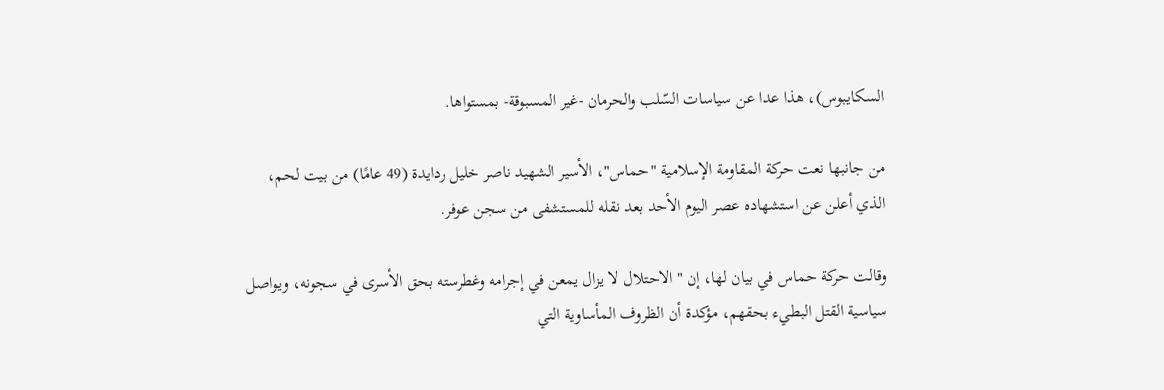السكايبوس)، هذا عدا عن سياسات السّلب والحرمان -غير المسبوقة- بمستواها.

من جانبها نعت حركة المقاومة الإسلامية "حماس"، الأسير الشهيد ناصر خليل ردايدة (49 عامًا) من بيت لحم، الذي أعلن عن استشهاده عصر اليوم الأحد بعد نقله للمستشفى من سجن عوفر.

وقالت حركة حماس في بيان لها، إن "الاحتلال لا يزال يمعن في إجرامه وغطرسته بحق الأسرى في سجونه، ويواصل سياسية القتل البطيء بحقهم، مؤكدة أن الظروف المأساوية التي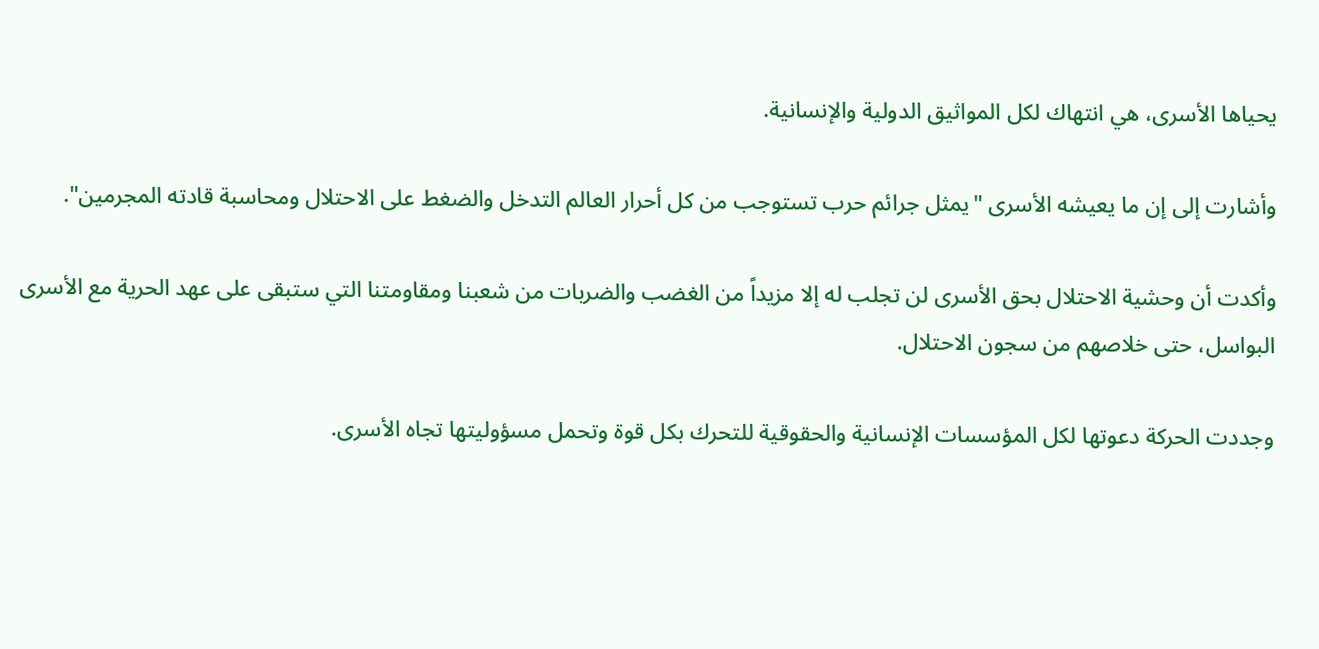يحياها الأسرى، هي انتهاك لكل المواثيق الدولية والإنسانية.

وأشارت إلى إن ما يعيشه الأسرى "يمثل جرائم حرب تستوجب من كل أحرار العالم التدخل والضغط على الاحتلال ومحاسبة قادته المجرمين".

وأكدت أن وحشية الاحتلال بحق الأسرى لن تجلب له إلا مزيداً من الغضب والضربات من شعبنا ومقاومتنا التي ستبقى على عهد الحرية مع الأسرى البواسل، حتى خلاصهم من سجون الاحتلال.

وجددت الحركة دعوتها لكل المؤسسات الإنسانية والحقوقية للتحرك بكل قوة وتحمل مسؤوليتها تجاه الأسرى.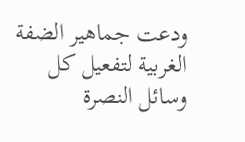ودعت جماهير الضفة الغربية لتفعيل كل وسائل النصرة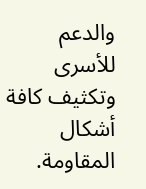والدعم للأسرى وتكثيف كافة أشكال المقاومة.